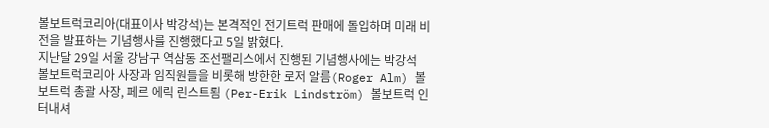볼보트럭코리아(대표이사 박강석)는 본격적인 전기트럭 판매에 돌입하며 미래 비전을 발표하는 기념행사를 진행했다고 5일 밝혔다.
지난달 29일 서울 강남구 역삼동 조선팰리스에서 진행된 기념행사에는 박강석 볼보트럭코리아 사장과 임직원들을 비롯해 방한한 로저 알름(Roger Alm) 볼보트럭 총괄 사장, 페르 에릭 린스트룀 (Per-Erik Lindström) 볼보트럭 인터내셔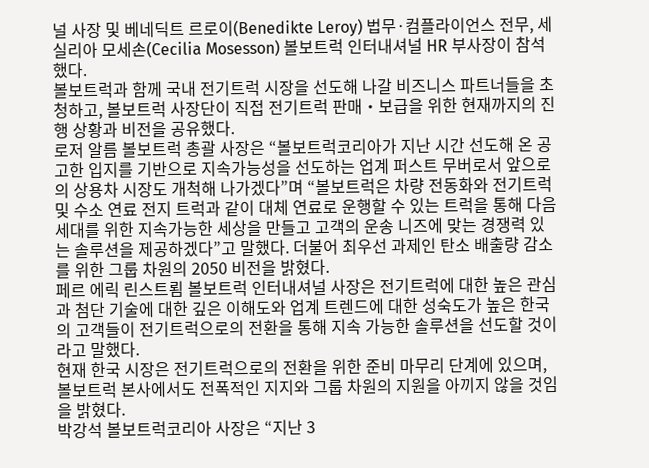널 사장 및 베네딕트 르로이(Benedikte Leroy) 법무·컴플라이언스 전무, 세실리아 모세손(Cecilia Mosesson) 볼보트럭 인터내셔널 HR 부사장이 참석했다.
볼보트럭과 함께 국내 전기트럭 시장을 선도해 나갈 비즈니스 파트너들을 초청하고, 볼보트럭 사장단이 직접 전기트럭 판매‧보급을 위한 현재까지의 진행 상황과 비전을 공유했다.
로저 알름 볼보트럭 총괄 사장은 “볼보트럭코리아가 지난 시간 선도해 온 공고한 입지를 기반으로 지속가능성을 선도하는 업계 퍼스트 무버로서 앞으로의 상용차 시장도 개척해 나가겠다”며 “볼보트럭은 차량 전동화와 전기트럭 및 수소 연료 전지 트럭과 같이 대체 연료로 운행할 수 있는 트럭을 통해 다음 세대를 위한 지속가능한 세상을 만들고 고객의 운송 니즈에 맞는 경쟁력 있는 솔루션을 제공하겠다”고 말했다. 더불어 최우선 과제인 탄소 배출량 감소를 위한 그룹 차원의 2050 비전을 밝혔다.
페르 에릭 린스트룀 볼보트럭 인터내셔널 사장은 전기트럭에 대한 높은 관심과 첨단 기술에 대한 깊은 이해도와 업계 트렌드에 대한 성숙도가 높은 한국의 고객들이 전기트럭으로의 전환을 통해 지속 가능한 솔루션을 선도할 것이라고 말했다.
현재 한국 시장은 전기트럭으로의 전환을 위한 준비 마무리 단계에 있으며, 볼보트럭 본사에서도 전폭적인 지지와 그룹 차원의 지원을 아끼지 않을 것임을 밝혔다.
박강석 볼보트럭코리아 사장은 “지난 3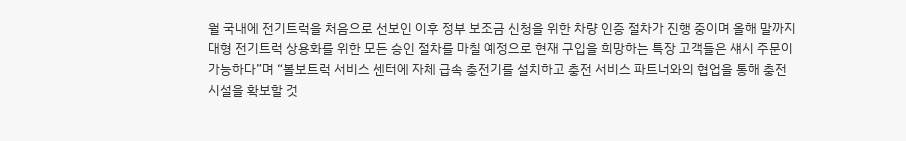월 국내에 전기트럭을 처음으로 선보인 이후 정부 보조금 신청을 위한 차량 인증 절차가 진행 중이며 올해 말까지 대형 전기트럭 상용화를 위한 모든 승인 절차를 마칠 예정으로 현재 구입을 희망하는 특장 고객들은 섀시 주문이 가능하다”며 “볼보트럭 서비스 센터에 자체 급속 충전기를 설치하고 충전 서비스 파트너와의 협업을 통해 충전시설을 확보할 것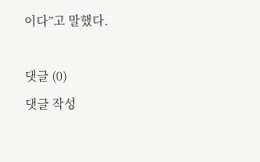이다”고 말했다.

댓글 (0)
댓글 작성